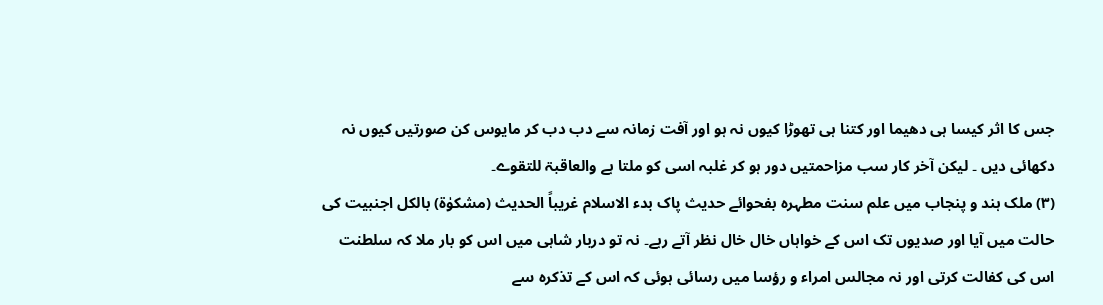جس کا اثر کیسا ہی دھیما اور کتنا ہی تھوڑا کیوں نہ ہو اور آفت زمانہ سے دب دب کر مایوس کن صورتیں کیوں نہ دکھائی دیں ۔ لیکن آخر کار سب مزاحمتیں دور ہو کر غلبہ اسی کو ملتا ہے والعاقبۃ للتقوے۔
(۳) ملک ہند و پنجاب میں علم سنت مطہرہ بفحوائے حدیث پاک بدء الاسلام غریباً الحدیث (مشکوٰۃ) بالکل اجنبیت کی حالت میں آیا اور صدیوں تک اس کے خواہاں خال خال نظر آتے رہے۔ نہ تو دربار شاہی میں اس کو بار ملا کہ سلطنت اس کی کفالت کرتی اور نہ مجالس امراء و رؤسا میں رسائی ہوئی کہ اس کے تذکرہ سے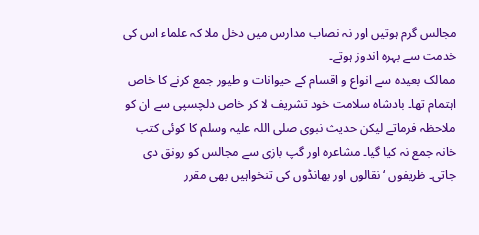مجالس گرم ہوتیں اور نہ نصاب مدارس میں دخل ملا کہ علماء اس کی خدمت سے بہرہ اندوز ہوتے۔
ممالک بعیدہ سے انواع و اقسام کے حیوانات و طیور جمع کرنے کا خاص اہتمام تھا۔ بادشاہ سلامت خود تشریف لا کر خاص دلچسپی سے ان کو ملاحظہ فرماتے لیکن حدیث نبوی صلی اللہ علیہ وسلم کا کوئی کتب خانہ جمع نہ کیا گیا۔ مشاعرہ اور گپ بازی سے مجالس کو رونق دی جاتی۔ ظریفوں ‘ نقالوں اور بھانڈوں کی تنخواہیں بھی مقرر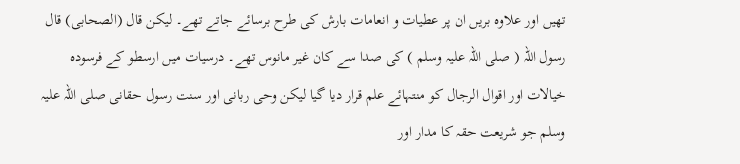تھیں اور علاوہ بریں ان پر عطیات و انعامات بارش کی طرح برسائے جاتے تھے۔ لیکن قال (الصحابی) قال رسول اللہ ( صلی اللہ علیہ وسلم ) کی صدا سے کان غیر مانوس تھے۔ درسیات میں ارسطو کے فرسودہ خیالات اور اقوال الرجال کو منتہائے علم قرار دیا گیا لیکن وحی ربانی اور سنت رسول حقانی صلی اللہ علیہ وسلم جو شریعت حقہ کا مدار اور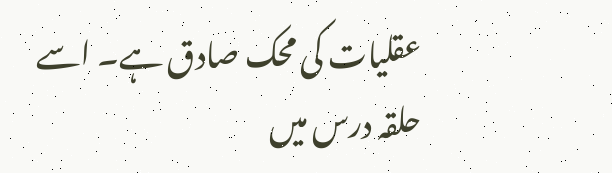عقلیات کی محک صادق ہے۔ اسے حلقہ درس میں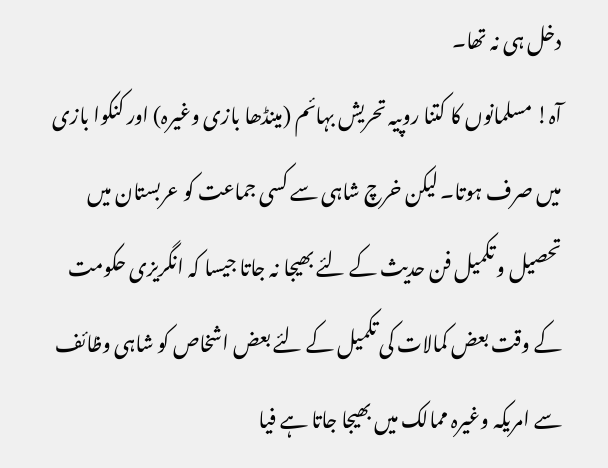دخل ہی نہ تھا۔
آہ! مسلمانوں کا کتنا روپیہ تحریش بہائم (مینڈھا بازی وغیرہ) اور کنکوا بازی میں صرف ہوتا۔ لیکن خرچ شاہی سے کسی جماعت کو عربستان میں تحصیل و تکمیل فن حدیث کے لئے بھیجا نہ جاتا جیسا کہ انگریزی حکومت کے وقت بعض کمالات کی تکمیل کے لئے بعض اشخاص کو شاہی وظائف سے امریکہ وغیرہ ممالک میں بھیجا جاتا ہے فیا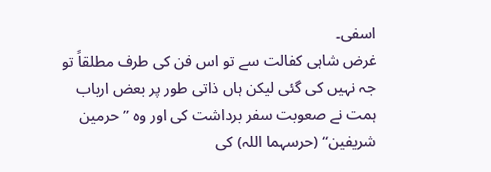اسفی۔
غرض شاہی کفالت سے تو اس فن کی طرف مطلقاً تو جہ نہیں کی گئی لیکن ہاں ذاتی طور پر بعض ارباب ہمت نے صعوبت سفر برداشت کی اور وہ ’’حرمین شریفین‘‘ (حرسہما اللہ) کی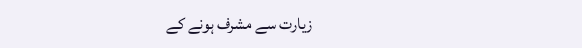زیارت سے مشرف ہونے کے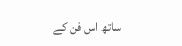ساتھ اس فن کے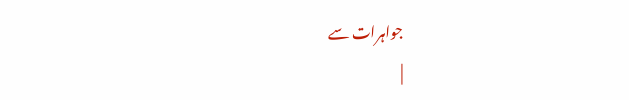جواہرات سے
|